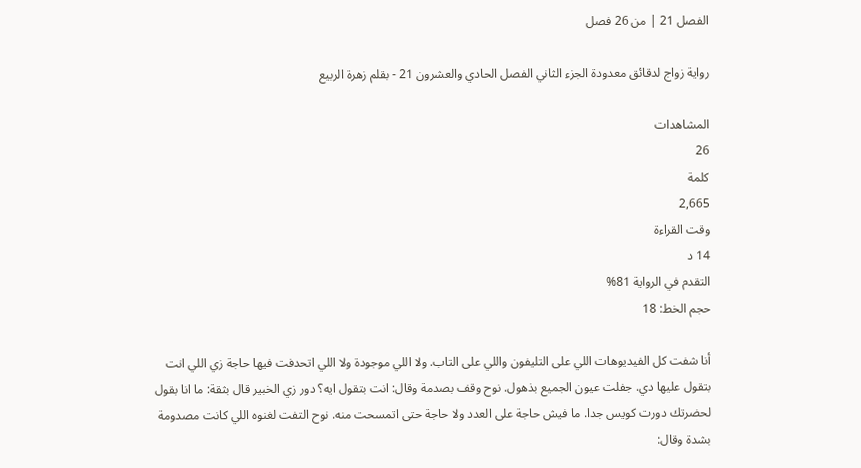الفصل 21 | من 26 فصل

رواية زواج لدقائق معدودة الجزء الثاني الفصل الحادي والعشرون 21 - بقلم زهرة الربيع

المشاهدات
26
كلمة
2,665
وقت القراءة
14 د
التقدم في الرواية 81%
حجم الخط: 18

أنا شفت كل الفيديوهات اللي على التليفون واللي على التاب. ولا اللي موجودة ولا اللي اتحدفت فيها حاجة زي اللي انت بتقول عليها دي. جفلت عيون الجميع بذهول. نوح وقف بصدمة وقال: انت بتقول ايه؟ دور زي الخبير قال بثقة: ما انا بقول لحضرتك دورت كويس جدا. ما فيش حاجة على العدد ولا حاجة حتى اتمسحت منه. نوح التفت لغنوه اللي كانت مصدومة بشدة وقال: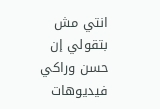انتي مش بتقولي إن حسن وراكي فيديوهات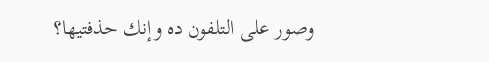وصور على التلفون ده وإنك حذفتيها؟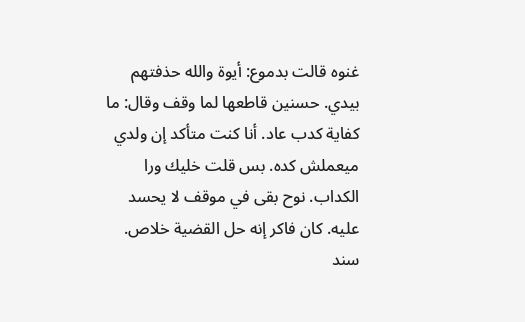غنوه قالت بدموع: أيوة والله حذفتهم بيدي. حسنين قاطعها لما وقف وقال: ما كفاية كدب عاد. أنا كنت متأكد إن ولدي ميعملش كده. بس قلت خليك ورا الكداب. نوح بقى في موقف لا يحسد عليه. كان فاكر إنه حل القضية خلاص. سند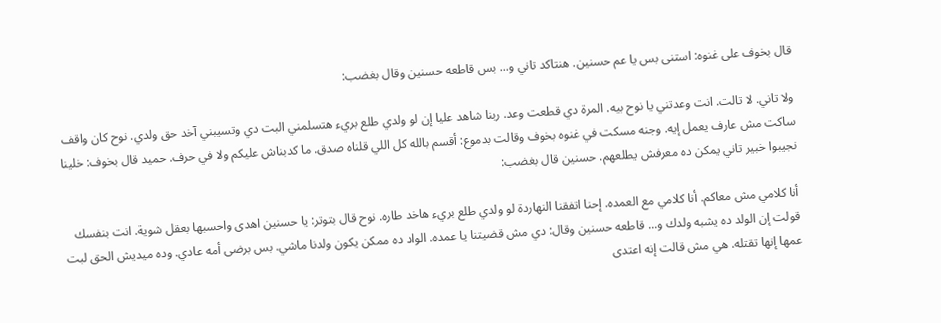قال بخوف على غنوه: استنى بس يا عم حسنين. هنتاكد تاني و... بس قاطعه حسنين وقال بغضب:

ولا تاني. لا تالت. انت وعدتني يا نوح بيه. المرة دي قطعت وعد. ربنا شاهد عليا إن لو ولدي طلع بريء هتسلمني البت دي وتسيبني آخد حق ولدي. نوح كان واقف ساكت مش عارف يعمل إيه. وجنه مسكت في غنوه بخوف وقالت بدموع: أقسم بالله كل اللي قلناه صدق. ما كدبناش عليكم ولا في حرف. حميد قال بخوف: خلينا نجيبوا خبير تاني يمكن ده معرفش يطلعهم. حسنين قال بغضب:

أنا كلامي مش معاكم. أنا كلامي مع العمده. إحنا اتفقنا النهاردة لو ولدي طلع بريء هاخد طاره. نوح قال بتوتر: يا حسنين اهدى واحسبها بعقل شوية. انت بنفسك قولت إن الولد ده يشبه ولدك و... قاطعه حسنين وقال: دي مش قضيتنا يا عمده. الواد ده ممكن يكون ولدنا ماشي. بس برضى أمه عادي. وده ميديش الحق لبت عمها إنها تقتله. هي مش قالت إنه اعتدى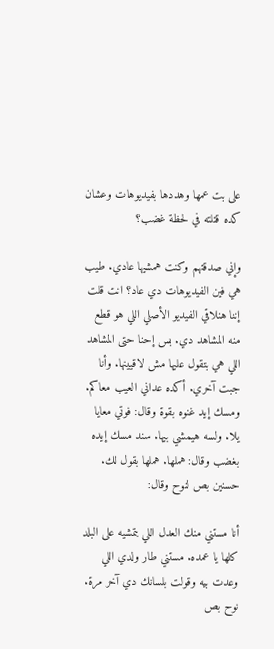على بت عمها وهددها بفيديوهات وعشان كده قتلته في لحظة غضب؟

وإني صدقتهم وكنت همشيها عادي. طيب هي فين الفيديوهات دي عاد؟ انت قلت إننا هنلاقي الفيديو الأصلي اللي هو قطع منه المشاهد دي. بس إحنا حتى المشاهد اللي هي بتقول عليها مش لاقيينها. وأنا جبت آخري. أكده عداني العيب معاكم. ومسك إيد غنوه بقوة وقال: فوتي معايا يلا. ولسه هيمشي بيها. سند مسك إيده بغضب وقال: هملها. هملها بقول لك. حسنين بص لنوح وقال:

أنا مستني منك العدل اللي بتمشيه على البلد كلها يا عمده. مستني طار ولدي اللي وعدت بيه وقولت بلسانك دي آخر مرة. نوح بص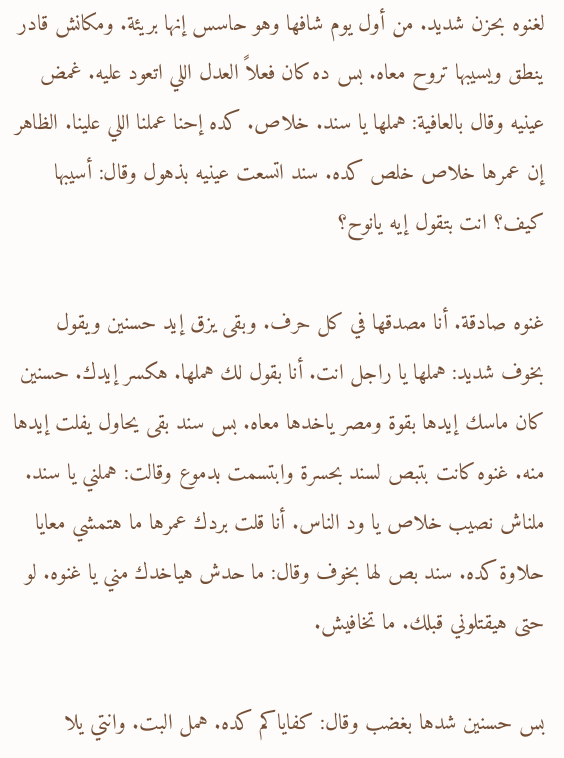لغنوه بحزن شديد. من أول يوم شافها وهو حاسس إنها بريئة. ومكانش قادر ينطق ويسيبها تروح معاه. بس ده كان فعلاً العدل اللي اتعود عليه. غمض عينيه وقال بالعافية: هملها يا سند. خلاص. كده إحنا عملنا اللي علينا. الظاهر إن عمرها خلاص خلص كده. سند اتسعت عينيه بذهول وقال: أسيبها كيف؟ انت بتقول إيه يانوح؟

غنوه صادقة. أنا مصدقها في كل حرف. وبقى يزق إيد حسنين ويقول بخوف شديد: هملها يا راجل انت. أنا بقول لك هملها. هكسر إيدك. حسنين كان ماسك إيدها بقوة ومصر ياخدها معاه. بس سند بقى يحاول يفلت إيدها منه. غنوه كانت بتبص لسند بحسرة وابتسمت بدموع وقالت: هملني يا سند. ملناش نصيب خلاص يا ود الناس. أنا قلت بردك عمرها ما هتمشي معايا حلاوة كده. سند بص لها بخوف وقال: ما حدش هياخدك مني يا غنوه. لو حتى هيقتلوني قبلك. ما تخافيش.

بس حسنين شدها بغضب وقال: كفاياكم كده. همل البت. وانتي يلا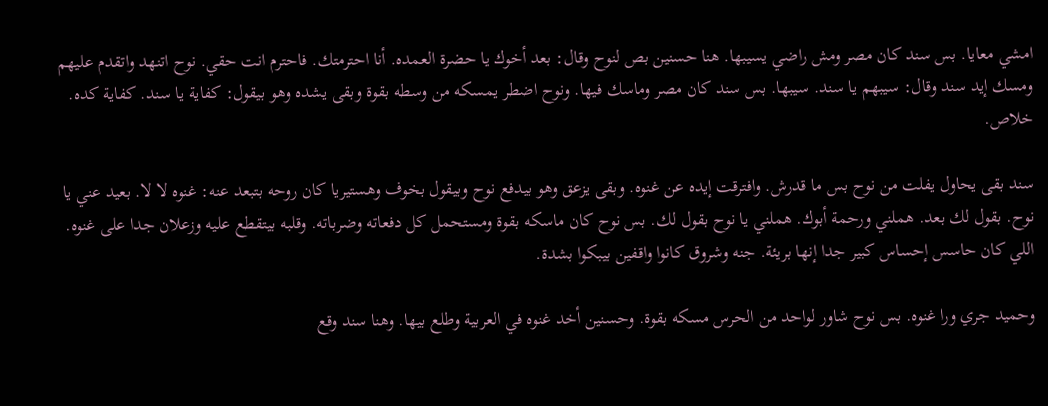امشي معايا. بس سند كان مصر ومش راضي يسيبها. هنا حسنين بص لنوح وقال: بعد أخوك يا حضرة العمده. أنا احترمتك. فاحترم انت حقي. نوح اتنهد واتقدم عليهم ومسك إيد سند وقال: سيبهم يا سند. سيبها. بس سند كان مصر وماسك فيها. ونوح اضطر يمسكه من وسطه بقوة وبقى يشده وهو بيقول: كفاية يا سند. كفاية كده. خلاص.

سند بقى يحاول يفلت من نوح بس ما قدرش. وافترقت إيده عن غنوه. وبقى يزعق وهو بيدفع نوح وبيقول بخوف وهستيريا كان روحه بتبعد عنه: غنوه لا لا. بعيد عني يا نوح. بقول لك بعد. هملني ورحمة أبوك. هملني يا نوح بقول لك. بس نوح كان ماسكه بقوة ومستحمل كل دفعاته وضرباته. وقلبه بيتقطع عليه وزعلان جدا على غنوه. اللي كان حاسس إحساس كبير جدا إنها بريئة. جنه وشروق كانوا واقفين بيبكوا بشدة.

وحميد جري ورا غنوه. بس نوح شاور لواحد من الحرس مسكه بقوة. وحسنين أخد غنوه في العربية وطلع بيها. وهنا سند وقع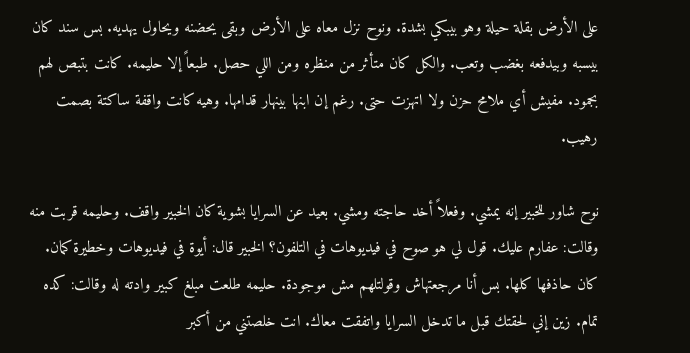على الأرض بقلة حيلة وهو بيبكي بشدة. ونوح نزل معاه على الأرض وبقى يحضنه ويحاول يهديه. بس سند كان بيسبه وبيدفعه بغضب وتعب. والكل كان متأثر من منظره ومن اللي حصل. طبعاً إلا حليمه. كانت بتبص لهم بجمود. مفيش أي ملامح حزن ولا اتهزت حتى. رغم إن ابنها بينهار قدامها. وهيه كانت واقفة ساكتة بصمت رهيب.

نوح شاور للخبير إنه يمشي. وفعلاً أخد حاجته ومشي. بعيد عن السرايا بشوية كان الخبير واقف. وحليمه قربت منه وقالت: عفارم عليك. قول لي هو صوح في فيديوهات في التلفون؟ الخبير قال: أيوة في فيديوهات وخطيرة كمان. كان حاذفها كلها. بس أنا مرجعتهاش وقولتلهم مش موجودة. حليمه طلعت مبلغ كبير وادته له وقالت: كده تمام. زين إني لحقتك قبل ما تدخل السرايا واتفقت معاك. انت خلصتني من أكبر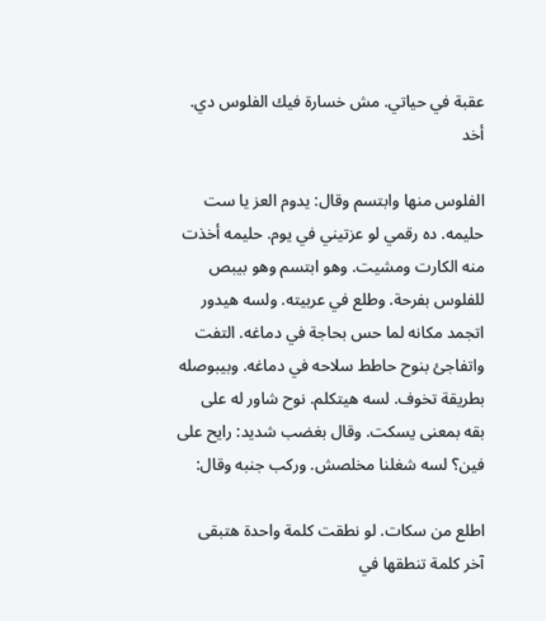عقبة في حياتي. مش خسارة فيك الفلوس دي. أخد

الفلوس منها وابتسم وقال: يدوم العز يا ست حليمه. ده رقمي لو عزتيني في يوم. حليمه أخذت منه الكارت ومشيت. وهو ابتسم وهو بيبص للفلوس بفرحة. وطلع في عربيته. ولسه هيدور اتجمد مكانه لما حس بحاجة في دماغه. التفت واتفاجئ بنوح حاطط سلاحه في دماغه. وبيبوصله بطريقة تخوف. لسه هيتكلم. نوح شاور له على بقه بمعنى يسكت. وقال بغضب شديد: رايح على فين؟ لسه شغلنا مخلصش. وركب جنبه وقال:

اطلع من سكات. لو نطقت كلمة واحدة هتبقى آخر كلمة تنطقها في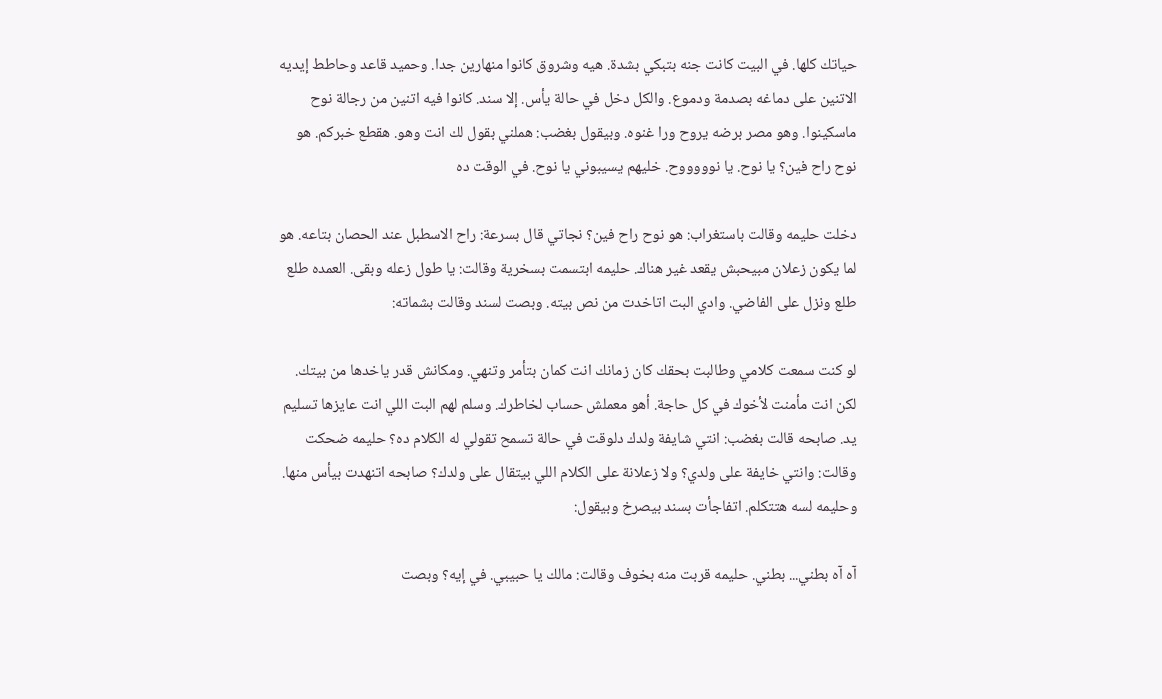حياتك كلها. في البيت كانت جنه بتبكي بشدة. هيه وشروق كانوا منهارين جدا. وحميد قاعد وحاطط إيديه الاتنين على دماغه بصدمة ودموع. والكل دخل في حالة يأس. إلا سند. كانوا فيه اتنين من رجالة نوح ماسكينوا. وهو مصر برضه يروح ورا غنوه. وبيقول بغضب: هملني بقول لك انت وهو. هقطع خبركم. هو نوح راح فين؟ يا نوح. يا نوووووح. خليهم يسيبوني يا نوح. في الوقت ده

دخلت حليمه وقالت باستغراب: هو نوح راح فين؟ نجاتي قال بسرعة: راح الاسطبل عند الحصان بتاعه. هو لما يكون زعلان مبيحبش يقعد غير هناك. حليمه ابتسمت بسخرية وقالت: يا طول زعله وبقى. العمده طلع طلع ونزل على الفاضي. وادي البت اتاخدت من نص بيته. وبصت لسند وقالت بشماته:

لو كنت سمعت كلامي وطالبت بحقك كان زمانك انت كمان بتأمر وتنهي. ومكانش قدر ياخدها من بيتك. لكن انت مأمنت لأخوك في كل حاجة. أهو معملش حساب لخاطرك. وسلم لهم البت اللي انت عايزها تسليم يد. صابحه قالت بغضب: انتي شايفة ولدك دلوقت في حالة تسمح تقولي له الكلام ده؟ حليمه ضحكت وقالت: وانتي خايفة على ولدي؟ ولا زعلانة على الكلام اللي بيتقال على ولدك؟ صابحه اتنهدت بيأس منها. وحليمه لسه هتتكلم. اتفاجأت بسند بيصرخ وبيقول:

آه آه بطني... بطني. حليمه قربت منه بخوف وقالت: مالك يا حبيبي. في إيه؟ وبصت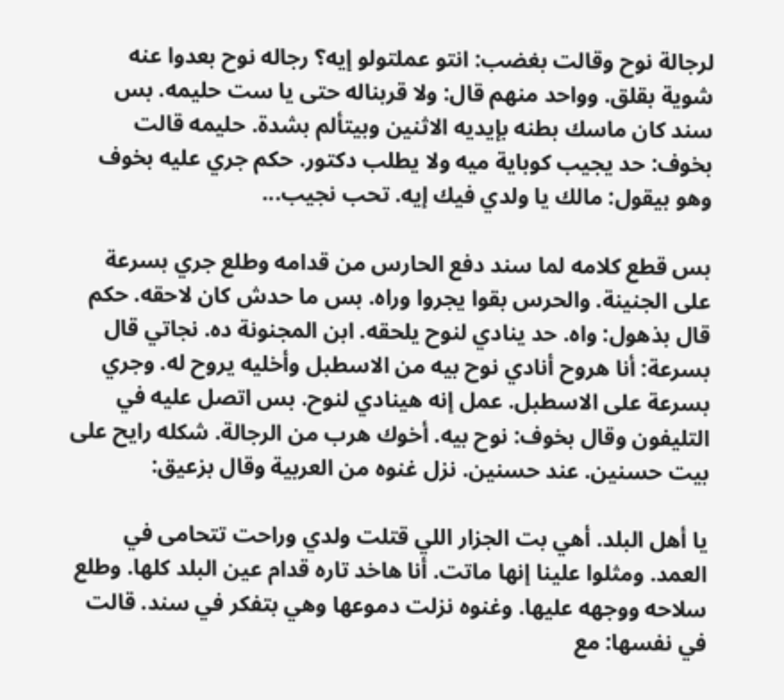لرجالة نوح وقالت بغضب: انتو عملتولو إيه؟ رجاله نوح بعدوا عنه شوية بقلق. وواحد منهم قال: ولا قربناله حتى يا ست حليمه. بس سند كان ماسك بطنه بإيديه الاثنين وبيتألم بشدة. حليمه قالت بخوف: حد يجيب كوباية ميه ولا يطلب دكتور. حكم جري عليه بخوف وهو بيقول: مالك يا ولدي فيك إيه. تحب نجيب...

بس قطع كلامه لما سند دفع الحارس من قدامه وطلع جري بسرعة على الجنينة. والحرس بقوا يجروا وراه. بس ما حدش كان لاحقه. حكم قال بذهول: واه. حد ينادي لنوح يلحقه. ابن المجنونة ده. نجاتي قال بسرعة: أنا هروح أنادي نوح بيه من الاسطبل وأخليه يروح له. وجري بسرعة على الاسطبل. عمل إنه هينادي لنوح. بس اتصل عليه في التليفون وقال بخوف: نوح بيه. أخوك هرب من الرجالة. شكله رايح على بيت حسنين. عند حسنين. نزل غنوه من العربية وقال بزعيق:

يا أهل البلد. أهي بت الجزار اللي قتلت ولدي وراحت تتحامى في العمد. ومثلوا علينا إنها ماتت. أنا هاخد تاره قدام عين البلد كلها. وطلع سلاحه ووجهه عليها. وغنوه نزلت دموعها وهي بتفكر في سند. قالت في نفسها: مع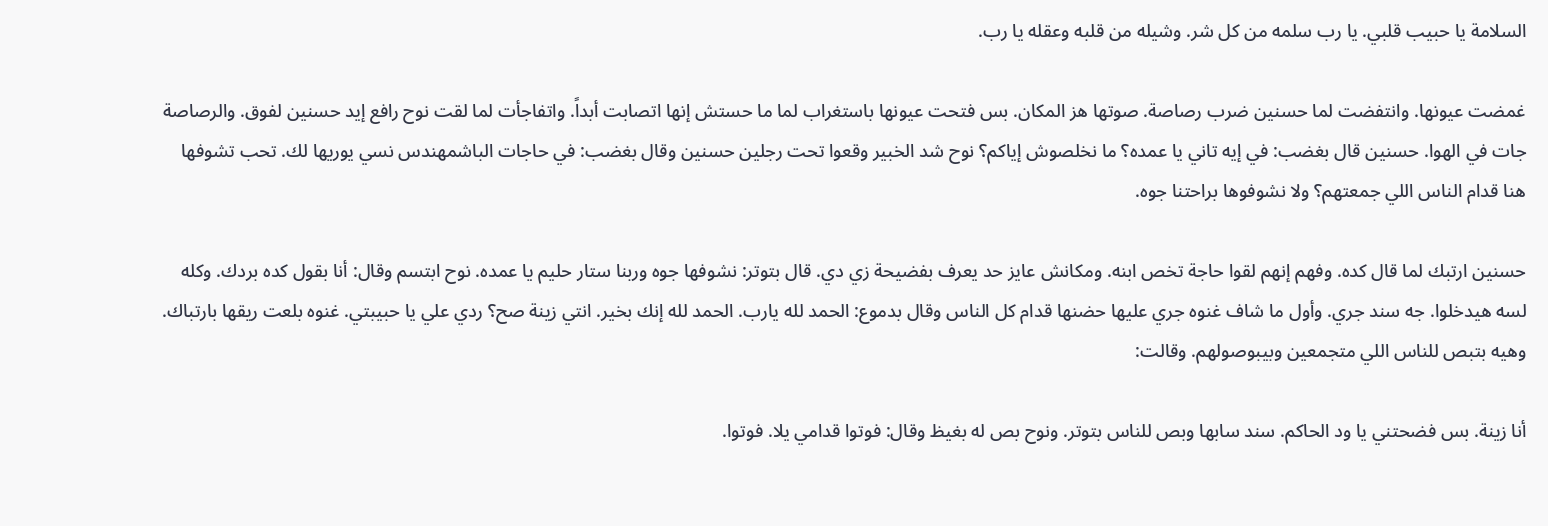السلامة يا حبيب قلبي. يا رب سلمه من كل شر. وشيله من قلبه وعقله يا رب.

غمضت عيونها. وانتفضت لما حسنين ضرب رصاصة. صوتها هز المكان. بس فتحت عيونها باستغراب لما ما حستش إنها اتصابت أبداً. واتفاجأت لما لقت نوح رافع إيد حسنين لفوق. والرصاصة جات في الهوا. حسنين قال بغضب: في إيه تاني يا عمده؟ ما نخلصوش إياكم؟ نوح شد الخبير وقعوا تحت رجلين حسنين وقال بغضب: في حاجات الباشمهندس نسي يوريها لك. تحب تشوفها هنا قدام الناس اللي جمعتهم؟ ولا نشوفوها براحتنا جوه.

حسنين ارتبك لما قال كده. وفهم إنهم لقوا حاجة تخص ابنه. ومكانش عايز حد يعرف بفضيحة زي دي. قال بتوتر: نشوفها جوه وربنا ستار حليم يا عمده. نوح ابتسم وقال: أنا بقول كده بردك. وكله لسه هيدخلوا. جه سند جري. وأول ما شاف غنوه جري عليها حضنها قدام كل الناس وقال بدموع: الحمد لله يارب. الحمد لله إنك بخير. انتي زينة صح؟ ردي علي يا حبيبتي. غنوه بلعت ريقها بارتباك. وهيه بتبص للناس اللي متجمعين وبيبوصولهم. وقالت:

أنا زينة. بس فضحتني يا ود الحاكم. سند سابها وبص للناس بتوتر. ونوح بص له بغيظ وقال: فوتوا قدامي يلا. فوتوا.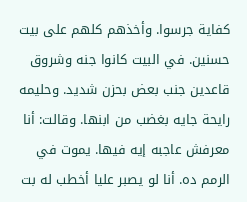كفاية جرسوا. وأخذهم كلهم على بيت حسنين. في البيت كانوا جنه وشروق قاعدين جنب بعض بحزن شديد. وحليمه رايحة جايه بغضب من ابنها. وقالت: أنا معرفش عاجبه إيه فيها. يموت في الرمم ده. أنا لو يصبر عليا أخطب له بت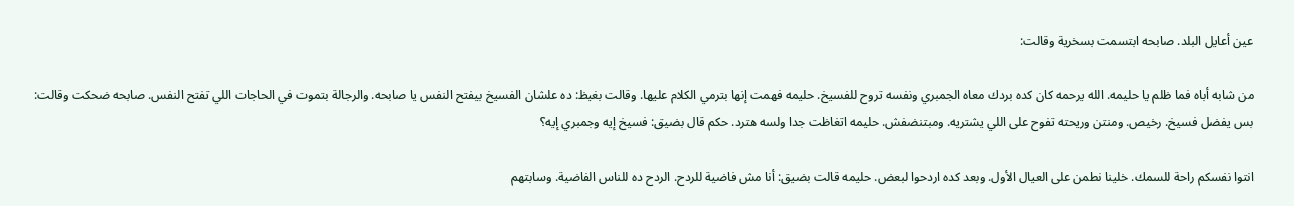عين أعايل البلد. صابحه ابتسمت بسخرية وقالت:

من شابه أباه فما ظلم يا حليمه. الله يرحمه كان كده بردك معاه الجمبري ونفسه تروح للفسيخ. حليمه فهمت إنها بترمي الكلام عليها. وقالت بغيظ: ده علشان الفسيخ بيفتح النفس يا صابحه. والرجالة بتموت في الحاجات اللي تفتح النفس. صابحه ضحكت وقالت: بس يفضل فسيخ. رخيص. ومنتن وريحته تفوح على اللي يشتريه. ومبتنضفش. حليمه اتغاظت جدا ولسه هترد. حكم قال بضيق: فسيخ إيه وجمبري إيه؟

انتوا نفسكم راحة للسمك. خلينا نطمن على العيال الأول. وبعد كده اردحوا لبعض. حليمه قالت بضيق: أنا مش فاضية للردح. الردح ده للناس الفاضية. وسابتهم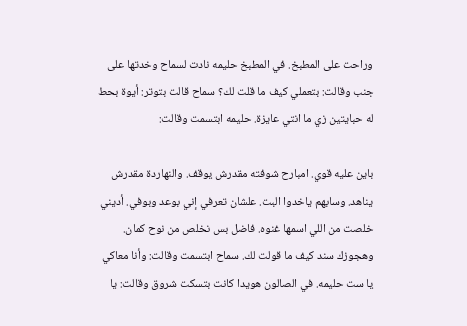وراحت على المطبخ. في المطبخ حليمه نادت لسماح وخدتها على جنب وقالت: بتعملي كيف ما قلت لك؟ سماح قالت بتوتر: أيوة بحط له حبايتين زي ما انتي عايزة. حليمه ابتسمت وقالت:

باين عليه قوي. امبارح شوفته مقدرش يوقف. والنهاردة مقدرش يناهد. وسابهم ياخدوا البت. علشان تعرفي إني بوعد وبوفي. أديني خلصت من اللي اسمها غنوه. فاضل بس نخلص من نوح كمان. وهجوزك سند كيف ما قولت لك. سماح ابتسمت وقالت: وأنا معاكي يا ست حليمه. في الصالون هويدا كانت بتسكت شروق وقالت: يا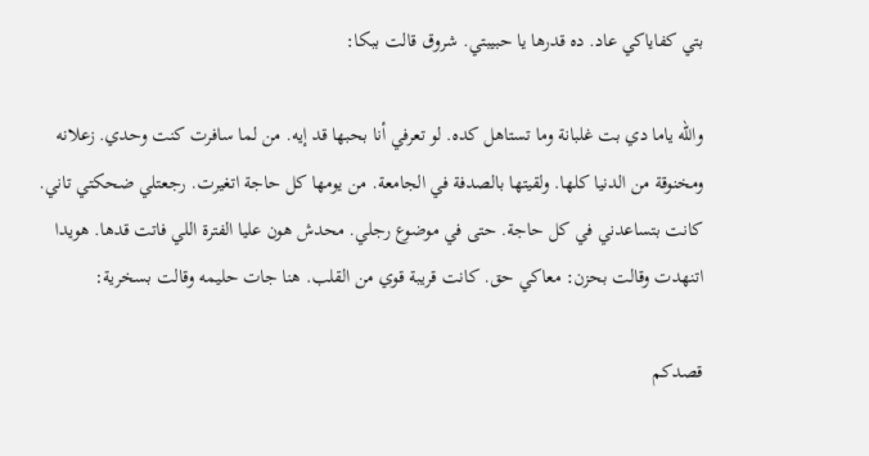بتي كفاياكي عاد. ده قدرها يا حبيبتي. شروق قالت ببكا:

والله ياما دي بت غلبانة وما تستاهل كده. لو تعرفي أنا بحبها قد إيه. من لما سافرت كنت وحدي. زعلانه ومخنوقة من الدنيا كلها. ولقيتها بالصدفة في الجامعة. من يومها كل حاجة اتغيرت. رجعتلي ضحكتي تاني. كانت بتساعدني في كل حاجة. حتى في موضوع رجلي. محدش هون عليا الفترة اللي فاتت قدها. هويدا اتنهدت وقالت بحزن: معاكي حق. كانت قريبة قوي من القلب. هنا جات حليمه وقالت بسخرية:

قصدكم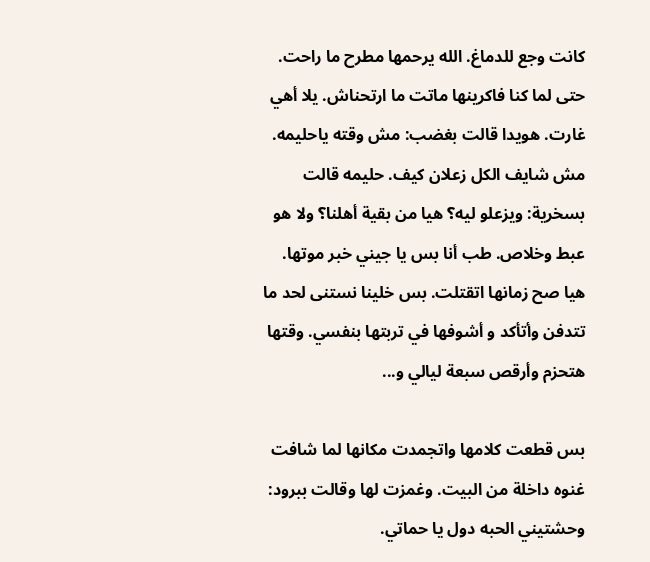كانت وجع للدماغ. الله يرحمها مطرح ما راحت. حتى لما كنا فاكرينها ماتت ما ارتحناش. يلا أهي غارت. هويدا قالت بغضب: مش وقته ياحليمه. مش شايف الكل زعلان كيف. حليمه قالت بسخرية: ويزعلو ليه؟ هيا من بقية أهلنا؟ ولا هو عبط وخلاص. طب أنا بس يا جيني خبر موتها. هيا صح زمانها اتقتلت. بس خلينا نستنى لحد ما تتدفن وأتأكد و أشوفها في تربتها بنفسي. وقتها هتحزم وأرقص سبعة ليالي و...

بس قطعت كلامها واتجمدت مكانها لما شافت غنوه داخلة من البيت. وغمزت لها وقالت ببرود: وحشتيني الحبه دول يا حماتي.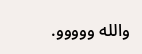والله ووووو.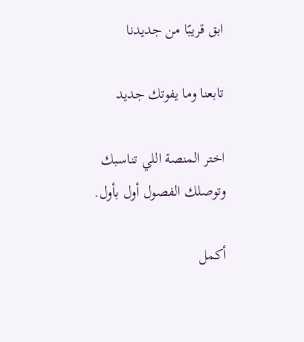ابق قريبًا من جديدنا

تابعنا وما يفوتك جديد

اختر المنصة اللي تناسبك وتوصلك الفصول أول بأول.

أكمل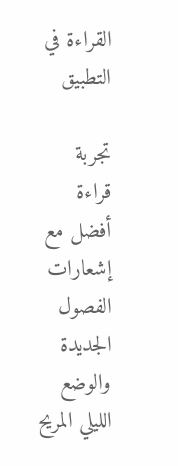القراءة في التطبيق

تجربة قراءة أفضل مع إشعارات الفصول الجديدة والوضع الليلي المريح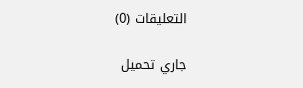التعليقات (0)

جاري تحميل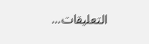التعليقات...